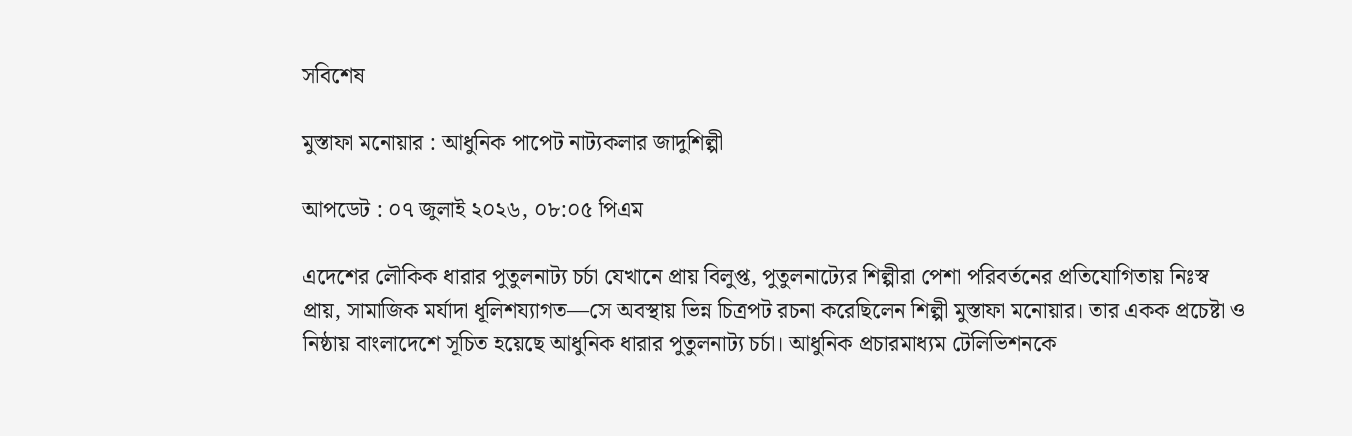সবিশেষ

মুস্তাফা মনোয়ার : আধুনিক পাপেট নাট্যকলার জাদুশিল্পী

আপডেট : ০৭ জুলাই ২০২৬, ০৮:০৫ পিএম

এদেশের লৌকিক ধারার পুতুলনাট্য চর্চা যেখানে প্রায় বিলুপ্ত, পুতুলনাট্যের শিল্পীরা পেশা পরিবর্তনের প্রতিযোগিতায় নিঃস্ব প্রায়, সামাজিক মর্যাদা ধূলিশয্যাগত—সে অবস্থায় ভিন্ন চিত্রপট রচনা করেছিলেন শিল্পী মুস্তাফা মনোয়ার। তার একক প্রচেষ্টা ও নিষ্ঠায় বাংলাদেশে সূচিত হয়েছে আধুনিক ধারার পুতুলনাট্য চর্চা। আধুনিক প্রচারমাধ্যম টেলিভিশনকে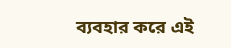ব্যবহার করে এই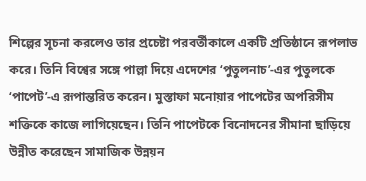শিল্পের সূচনা করলেও তার প্রচেষ্টা পরবর্তীকালে একটি প্রতিষ্ঠানে রূপলাভ করে। তিনি বিশ্বের সঙ্গে পাল্লা দিয়ে এদেশের ‘পুতুলনাচ’-এর পুতুলকে ‘পাপেট’-এ রূপান্তরিত করেন। মুস্তাফা মনোয়ার পাপেটের অপরিসীম শক্তিকে কাজে লাগিয়েছেন। তিনি পাপেটকে বিনোদনের সীমানা ছাড়িয়ে উন্নীত করেছেন সামাজিক উন্নয়ন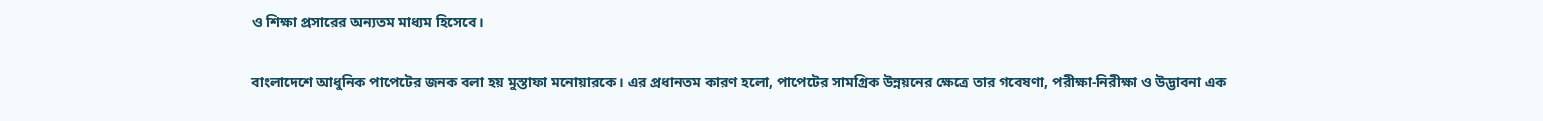ও শিক্ষা প্রসারের অন্যতম মাধ্যম হিসেবে।

বাংলাদেশে আধুনিক পাপেটের জনক বলা হয় মুস্তাফা মনোয়ারকে। এর প্রধানতম কারণ হলো, পাপেটের সামগ্রিক উন্নয়নের ক্ষেত্রে তার গবেষণা, পরীক্ষা-নিরীক্ষা ও উদ্ভাবনা এক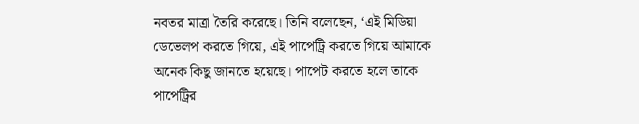নবতর মাত্রা তৈরি করেছে। তিনি বলেছেন, ‘এই মিডিয়া ডেভেলপ করতে গিয়ে, এই পাপেট্রি করতে গিয়ে আমাকে অনেক কিছু জানতে হয়েছে। পাপেট করতে হলে তাকে পাপেট্রির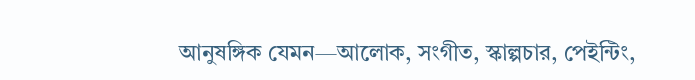আনুষঙ্গিক যেমন—আলোক, সংগীত, স্কাল্পচার, পেইন্টিং,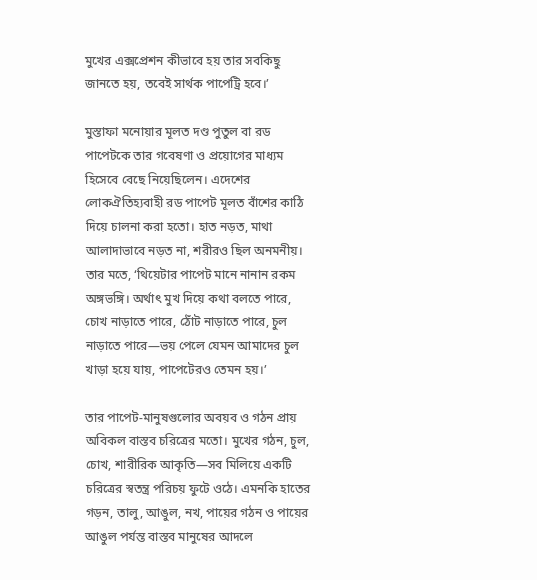মুখের এক্সপ্রেশন কীভাবে হয় তার সবকিছু জানতে হয়, তবেই সার্থক পাপেট্রি হবে।’

মুস্তাফা মনোয়ার মূলত দণ্ড পুতুল বা রড পাপেটকে তার গবেষণা ও প্রয়োগের মাধ্যম হিসেবে বেছে নিয়েছিলেন। এদেশের লোকঐতিহ্যবাহী রড পাপেট মূলত বাঁশের কাঠি দিয়ে চালনা করা হতো। হাত নড়ত, মাথা আলাদাভাবে নড়ত না, শরীরও ছিল অনমনীয়। তার মতে, ‘থিয়েটার পাপেট মানে নানান রকম অঙ্গভঙ্গি। অর্থাৎ মুখ দিয়ে কথা বলতে পারে, চোখ নাড়াতে পারে, ঠোঁট নাড়াতে পারে, চুল নাড়াতে পারে—ভয় পেলে যেমন আমাদের চুল খাড়া হয়ে যায়, পাপেটেরও তেমন হয়।’

তার পাপেট-মানুষগুলোর অবয়ব ও গঠন প্রায় অবিকল বাস্তব চরিত্রের মতো। মুখের গঠন, চুল, চোখ, শারীরিক আকৃতি—সব মিলিয়ে একটি চরিত্রের স্বতন্ত্র পরিচয় ফুটে ওঠে। এমনকি হাতের গড়ন, তালু, আঙুল, নখ, পায়ের গঠন ও পায়ের আঙুল পর্যন্ত বাস্তব মানুষের আদলে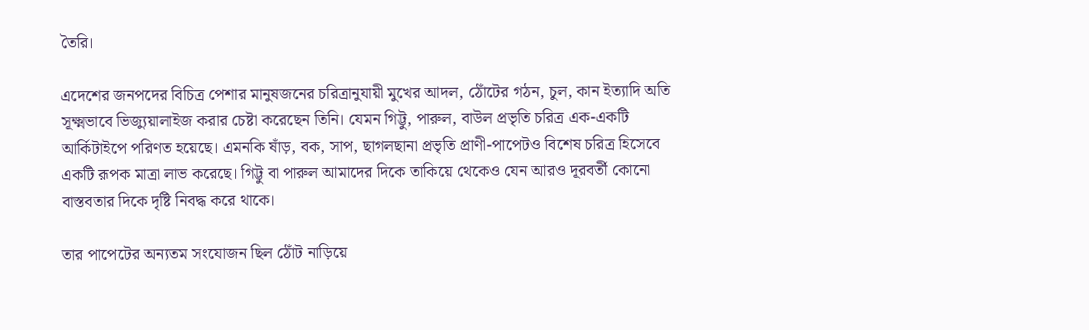তৈরি।

এদেশের জনপদের বিচিত্র পেশার মানুষজনের চরিত্রানুযায়ী মুখের আদল, ঠোঁটের গঠন, চুল, কান ইত্যাদি অতি সূক্ষ্মভাবে ভিজ্যুয়ালাইজ করার চেষ্টা করেছেন তিনি। যেমন গিট্টু, পারুল, বাউল প্রভৃতি চরিত্র এক-একটি আর্কিটাইপে পরিণত হয়েছে। এমনকি ষাঁড়, বক, সাপ, ছাগলছানা প্রভৃতি প্রাণী-পাপেটও বিশেষ চরিত্র হিসেবে একটি রূপক মাত্রা লাভ করেছে। গিট্টু বা পারুল আমাদের দিকে তাকিয়ে থেকেও যেন আরও দূরবর্তী কোনো বাস্তবতার দিকে দৃষ্টি নিবদ্ধ করে থাকে।

তার পাপেটের অন্যতম সংযোজন ছিল ঠোঁট নাড়িয়ে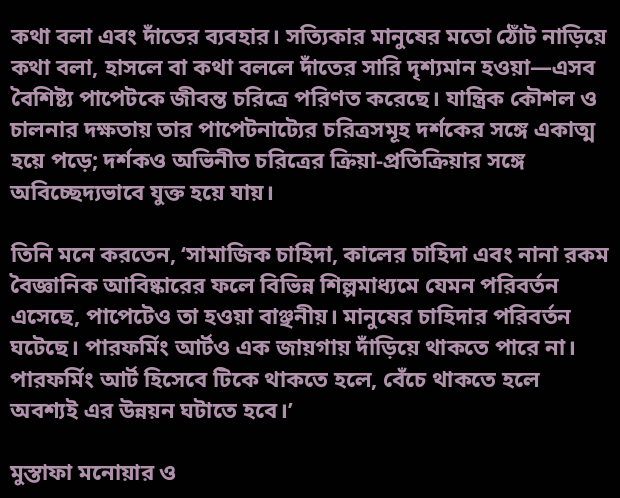কথা বলা এবং দাঁতের ব্যবহার। সত্যিকার মানুষের মতো ঠোঁট নাড়িয়ে কথা বলা, হাসলে বা কথা বললে দাঁতের সারি দৃশ্যমান হওয়া—এসব বৈশিষ্ট্য পাপেটকে জীবন্ত চরিত্রে পরিণত করেছে। যান্ত্রিক কৌশল ও চালনার দক্ষতায় তার পাপেটনাট্যের চরিত্রসমূহ দর্শকের সঙ্গে একাত্ম হয়ে পড়ে; দর্শকও অভিনীত চরিত্রের ক্রিয়া-প্রতিক্রিয়ার সঙ্গে অবিচ্ছেদ্যভাবে যুক্ত হয়ে যায়।

তিনি মনে করতেন, ‘সামাজিক চাহিদা, কালের চাহিদা এবং নানা রকম বৈজ্ঞানিক আবিষ্কারের ফলে বিভিন্ন শিল্পমাধ্যমে যেমন পরিবর্তন এসেছে, পাপেটেও তা হওয়া বাঞ্ছনীয়। মানুষের চাহিদার পরিবর্তন ঘটেছে। পারফর্মিং আর্টও এক জায়গায় দাঁড়িয়ে থাকতে পারে না। পারফর্মিং আর্ট হিসেবে টিকে থাকতে হলে, বেঁচে থাকতে হলে অবশ্যই এর উন্নয়ন ঘটাতে হবে।’

মুস্তাফা মনোয়ার ও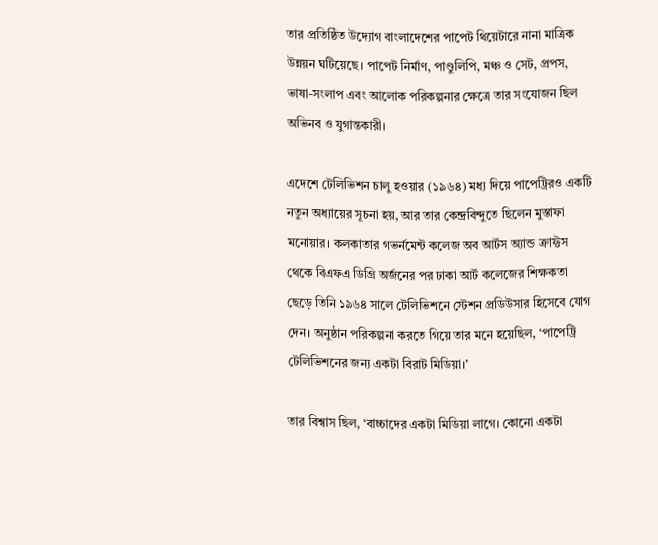তার প্রতিষ্ঠিত উদ্যোগ বাংলাদেশের পাপেট থিয়েটারে নানা মাত্রিক উন্নয়ন ঘটিয়েছে। পাপেট নির্মাণ, পাণ্ডুলিপি, মঞ্চ ও সেট, প্রপস, ভাষা-সংলাপ এবং আলোক পরিকল্পনার ক্ষেত্রে তার সংযোজন ছিল অভিনব ও যুগান্তকারী।

এদেশে টেলিভিশন চালু হওয়ার (১৯৬৪) মধ্য দিয়ে পাপেট্রিরও একটি নতুন অধ্যায়ের সূচনা হয়, আর তার কেন্দ্রবিন্দুতে ছিলেন মুস্তাফা মনোয়ার। কলকাতার গভর্নমেন্ট কলেজ অব আর্টস অ্যান্ড ক্রাফ্টস থেকে বিএফএ ডিগ্রি অর্জনের পর ঢাকা আর্ট কলেজের শিক্ষকতা ছেড়ে তিনি ১৯৬৪ সালে টেলিভিশনে স্টেশন প্রডিউসার হিসেবে যোগ দেন। অনুষ্ঠান পরিকল্পনা করতে গিয়ে তার মনে হয়েছিল, ‘পাপেট্রি টেলিভিশনের জন্য একটা বিরাট মিডিয়া।’

তার বিশ্বাস ছিল, ‘বাচ্চাদের একটা মিডিয়া লাগে। কোনো একটা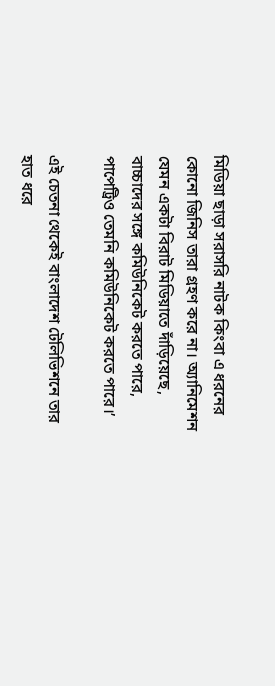মিডিয়া ছাড়া সরাসরি নাটক কিংবা এ ধরনের কোনো জিনিস তারা গ্রহণ করে না। অ্যানিমেশন যেমন একটা বিরাট মিডিয়াতে দাঁড়িয়েছে, বাচ্চাদের সঙ্গে কমিউনিকেট করতে পারে, পাপেট্রিও তেমনি কমিউনিকেট করতে পারে।’

এই চেতনা থেকেই বাংলাদেশ টেলিভিশনে তার হাত ধরে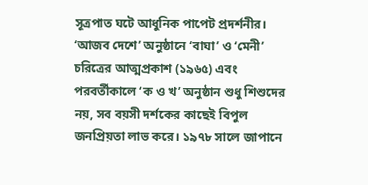সূত্রপাত ঘটে আধুনিক পাপেট প্রদর্শনীর। ‘আজব দেশে’ অনুষ্ঠানে ‘বাঘা’ ও ‘মেনী’ চরিত্রের আত্মপ্রকাশ (১৯৬৫) এবং পরবর্তীকালে ‘ক ও খ’ অনুষ্ঠান শুধু শিশুদের নয়, সব বয়সী দর্শকের কাছেই বিপুল জনপ্রিয়তা লাভ করে। ১৯৭৮ সালে জাপানে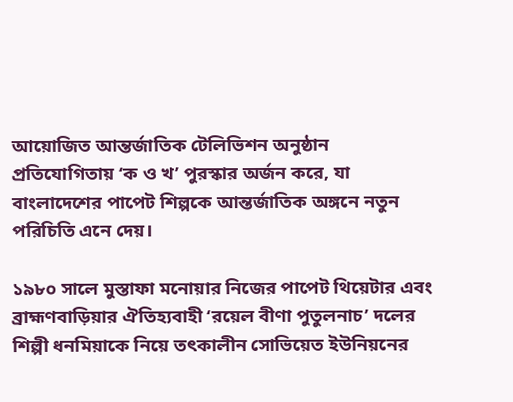আয়োজিত আন্তর্জাতিক টেলিভিশন অনুষ্ঠান প্রতিযোগিতায় ‘ক ও খ’ পুরস্কার অর্জন করে, যা বাংলাদেশের পাপেট শিল্পকে আন্তর্জাতিক অঙ্গনে নতুন পরিচিতি এনে দেয়।

১৯৮০ সালে মুস্তাফা মনোয়ার নিজের পাপেট থিয়েটার এবং ব্রাহ্মণবাড়িয়ার ঐতিহ্যবাহী ‘রয়েল বীণা পুতুলনাচ’ দলের শিল্পী ধনমিয়াকে নিয়ে তৎকালীন সোভিয়েত ইউনিয়নের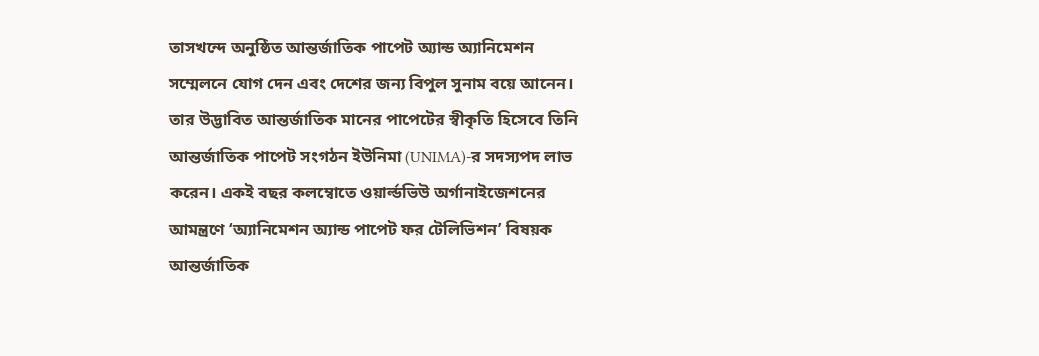তাসখন্দে অনুষ্ঠিত আন্তর্জাতিক পাপেট অ্যান্ড অ্যানিমেশন সম্মেলনে যোগ দেন এবং দেশের জন্য বিপুল সুনাম বয়ে আনেন। তার উদ্ভাবিত আন্তর্জাতিক মানের পাপেটের স্বীকৃতি হিসেবে তিনি আন্তর্জাতিক পাপেট সংগঠন ইউনিমা (UNIMA)-র সদস্যপদ লাভ করেন। একই বছর কলম্বোতে ওয়ার্ল্ডভিউ অর্গানাইজেশনের আমন্ত্রণে ‘অ্যানিমেশন অ্যান্ড পাপেট ফর টেলিভিশন’ বিষয়ক আন্তর্জাতিক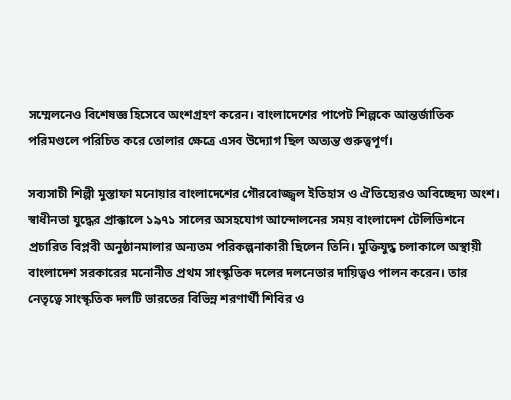সম্মেলনেও বিশেষজ্ঞ হিসেবে অংশগ্রহণ করেন। বাংলাদেশের পাপেট শিল্পকে আন্তর্জাতিক পরিমণ্ডলে পরিচিত করে তোলার ক্ষেত্রে এসব উদ্যোগ ছিল অত্যন্ত গুরুত্বপূর্ণ।

সব্যসাচী শিল্পী মুস্তাফা মনোয়ার বাংলাদেশের গৌরবোজ্জ্বল ইতিহাস ও ঐতিহ্যেরও অবিচ্ছেদ্য অংশ। স্বাধীনতা যুদ্ধের প্রাক্কালে ১৯৭১ সালের অসহযোগ আন্দোলনের সময় বাংলাদেশ টেলিভিশনে প্রচারিত বিপ্লবী অনুষ্ঠানমালার অন্যতম পরিকল্পনাকারী ছিলেন তিনি। মুক্তিযুদ্ধ চলাকালে অস্থায়ী বাংলাদেশ সরকারের মনোনীত প্রথম সাংস্কৃতিক দলের দলনেতার দায়িত্বও পালন করেন। তার নেতৃত্বে সাংস্কৃতিক দলটি ভারতের বিভিন্ন শরণার্থী শিবির ও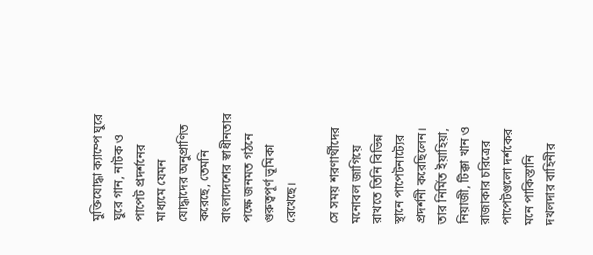মুক্তিযোদ্ধা ক্যাম্পে ঘুরে ঘুরে গান, নাটক ও পাপেট প্রদর্শনের মাধ্যমে যেমন যোদ্ধাদের অনুপ্রাণিত করেছে, তেমনি বাংলাদেশের স্বাধীনতার পক্ষে জনমত গঠনে গুরুত্বপূর্ণ ভূমিকা রেখেছে।

সে সময় শরণার্থীদের মনোবল জাগিয়ে রাখতে তিনি বিভিন্ন স্থানে পাপেটনাট্যের প্রদর্শনী করেছিলেন। তার নির্মিত ইয়াহিয়া, নিয়াজী, টিক্কা খান ও রাজাকার চরিত্রের পাপেটগুলো দর্শকের মনে পাকিস্তানি দখলদার বাহিনীর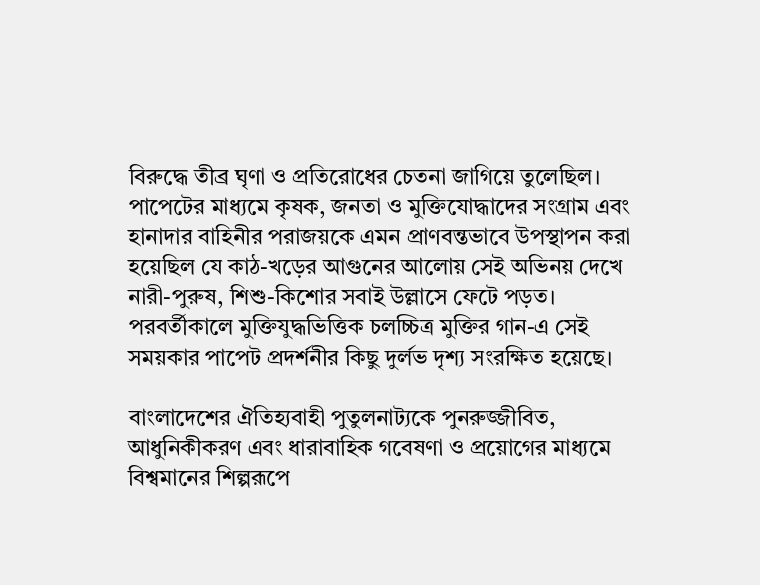বিরুদ্ধে তীব্র ঘৃণা ও প্রতিরোধের চেতনা জাগিয়ে তুলেছিল। পাপেটের মাধ্যমে কৃষক, জনতা ও মুক্তিযোদ্ধাদের সংগ্রাম এবং হানাদার বাহিনীর পরাজয়কে এমন প্রাণবন্তভাবে উপস্থাপন করা হয়েছিল যে কাঠ-খড়ের আগুনের আলোয় সেই অভিনয় দেখে নারী-পুরুষ, শিশু-কিশোর সবাই উল্লাসে ফেটে পড়ত। পরবর্তীকালে মুক্তিযুদ্ধভিত্তিক চলচ্চিত্র মুক্তির গান-এ সেই সময়কার পাপেট প্রদর্শনীর কিছু দুর্লভ দৃশ্য সংরক্ষিত হয়েছে।

বাংলাদেশের ঐতিহ্যবাহী পুতুলনাট্যকে পুনরুজ্জীবিত, আধুনিকীকরণ এবং ধারাবাহিক গবেষণা ও প্রয়োগের মাধ্যমে বিশ্বমানের শিল্পরূপে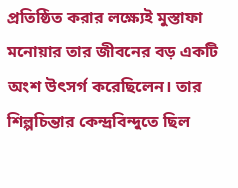প্রতিষ্ঠিত করার লক্ষ্যেই মুস্তাফা মনোয়ার তার জীবনের বড় একটি অংশ উৎসর্গ করেছিলেন। তার শিল্পচিন্তার কেন্দ্রবিন্দুতে ছিল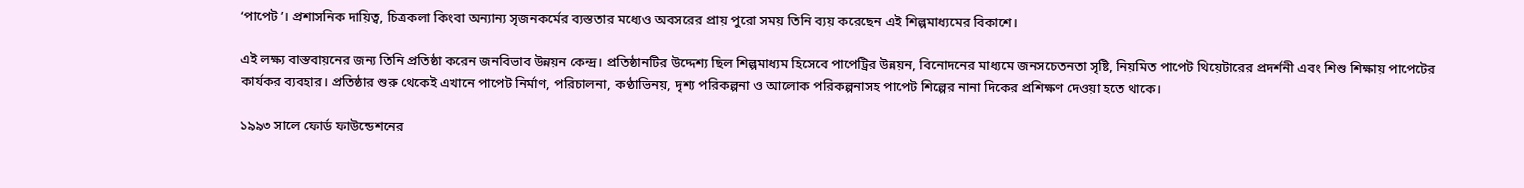‘পাপেট’। প্রশাসনিক দায়িত্ব, চিত্রকলা কিংবা অন্যান্য সৃজনকর্মের ব্যস্ততার মধ্যেও অবসরের প্রায় পুরো সময় তিনি ব্যয় করেছেন এই শিল্পমাধ্যমের বিকাশে।

এই লক্ষ্য বাস্তবায়নের জন্য তিনি প্রতিষ্ঠা করেন জনবিভাব উন্নয়ন কেন্দ্র। প্রতিষ্ঠানটির উদ্দেশ্য ছিল শিল্পমাধ্যম হিসেবে পাপেট্রির উন্নয়ন, বিনোদনের মাধ্যমে জনসচেতনতা সৃষ্টি, নিয়মিত পাপেট থিয়েটারের প্রদর্শনী এবং শিশু শিক্ষায় পাপেটের কার্যকর ব্যবহার। প্রতিষ্ঠার শুরু থেকেই এখানে পাপেট নির্মাণ, পরিচালনা, কণ্ঠাভিনয়, দৃশ্য পরিকল্পনা ও আলোক পরিকল্পনাসহ পাপেট শিল্পের নানা দিকের প্রশিক্ষণ দেওয়া হতে থাকে।

১৯৯৩ সালে ফোর্ড ফাউন্ডেশনের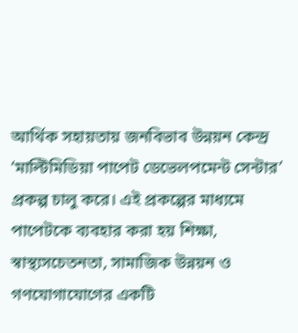আর্থিক সহায়তায় জনবিভাব উন্নয়ন কেন্দ্র ‘মাল্টিমিডিয়া পাপেট ডেভেলপমেন্ট সেন্টার’ প্রকল্প চালু করে। এই প্রকল্পের মাধ্যমে পাপেটকে ব্যবহার করা হয় শিক্ষা, স্বাস্থ্যসচেতনতা, সামাজিক উন্নয়ন ও গণযোগাযোগের একটি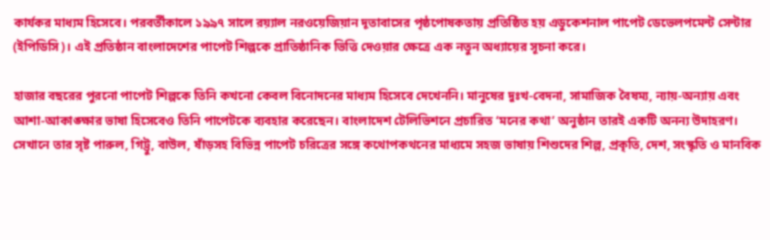কার্যকর মাধ্যম হিসেবে। পরবর্তীকালে ১৯৯৭ সালে রয়্যাল নরওয়েজিয়ান দূতাবাসের পৃষ্ঠপোষকতায় প্রতিষ্ঠিত হয় এডুকেশনাল পাপেট ডেভেলপমেন্ট সেন্টার (ইপিডিসি)। এই প্রতিষ্ঠান বাংলাদেশের পাপেট শিল্পকে প্রাতিষ্ঠানিক ভিত্তি দেওয়ার ক্ষেত্রে এক নতুন অধ্যায়ের সূচনা করে।

হাজার বছরের পুরনো পাপেট শিল্পকে তিনি কখনো কেবল বিনোদনের মাধ্যম হিসেবে দেখেননি। মানুষের দুঃখ-বেদনা, সামাজিক বৈষম্য, ন্যায়-অন্যায় এবং আশা-আকাঙ্ক্ষার ভাষা হিসেবেও তিনি পাপেটকে ব্যবহার করেছেন। বাংলাদেশ টেলিভিশনে প্রচারিত ‘মনের কথা’ অনুষ্ঠান তারই একটি অনন্য উদাহরণ। সেখানে তার সৃষ্ট পারুল, গিট্টু, বাউল, ষাঁড়সহ বিভিন্ন পাপেট চরিত্রের সঙ্গে কথোপকথনের মাধ্যমে সহজ ভাষায় শিশুদের শিল্প, প্রকৃতি, দেশ, সংস্কৃতি ও মানবিক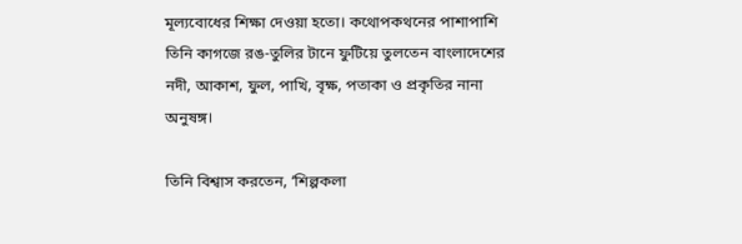মূল্যবোধের শিক্ষা দেওয়া হতো। কথোপকথনের পাশাপাশি তিনি কাগজে রঙ-তুলির টানে ফুটিয়ে তুলতেন বাংলাদেশের নদী, আকাশ, ফুল, পাখি, বৃক্ষ, পতাকা ও প্রকৃতির নানা অনুষঙ্গ।

তিনি বিশ্বাস করতেন, ‘শিল্পকলা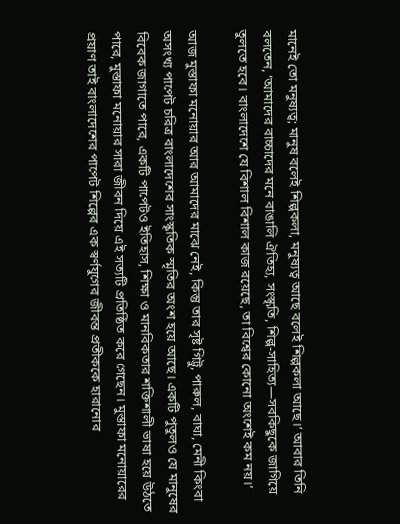মানেই তো মনুষ্যত্ব; মানুষ বলেই শিল্পকলা, মনুষ্যত্ব আছে বলেই শিল্পকলা আছে।’ আবার তিনি বলতেন, ‘আমাদের বাচ্চাদের মনে বাঙালি ঐতিহ্য, সংস্কৃতি, শিল্প-সাহিত্য—সবকিছুকে জাগিয়ে তুলতে হবে। বাংলাদেশে যে বিশাল বিশাল কাজ রয়েছে, তা বিশ্বের কোনো অংশেই কম নয়।’

আজ মুস্তাফা মনোয়ার আর আমাদের মাঝে নেই, কিন্তু তার সৃষ্ট গিট্টু, পারুল, বাঘা, মেনী কিংবা অসংখ্য পাপেট চরিত্র বাংলাদেশের সাংস্কৃতিক স্মৃতির অংশ হয়ে আছে। একটি পুতুলও যে মানুষের বিবেক জাগাতে পারে, একটি পাপেটও ইতিহাস, শিক্ষা ও মানবিকতার শক্তিশালী ভাষা হয়ে উঠতে পারে, মুস্তাফা মনোয়ার সারা জীবন দিয়ে এই সত্যটি প্রতিষ্ঠিত করে গেছেন। মুস্তাফা মনোয়ারের প্রয়াণ তাই বাংলাদেশের পাপেট শিল্পের এক স্বর্ণযুগের জীবন্ত প্রতীককে হারানোর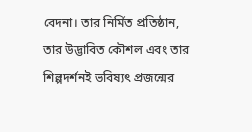বেদনা। তার নির্মিত প্রতিষ্ঠান, তার উদ্ভাবিত কৌশল এবং তার শিল্পদর্শনই ভবিষ্যৎ প্রজন্মের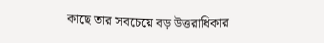কাছে তার সবচেয়ে বড় উত্তরাধিকার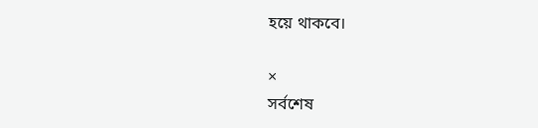হয়ে থাকবে।

×
সর্বশেষ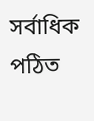সর্বাধিক পঠিত